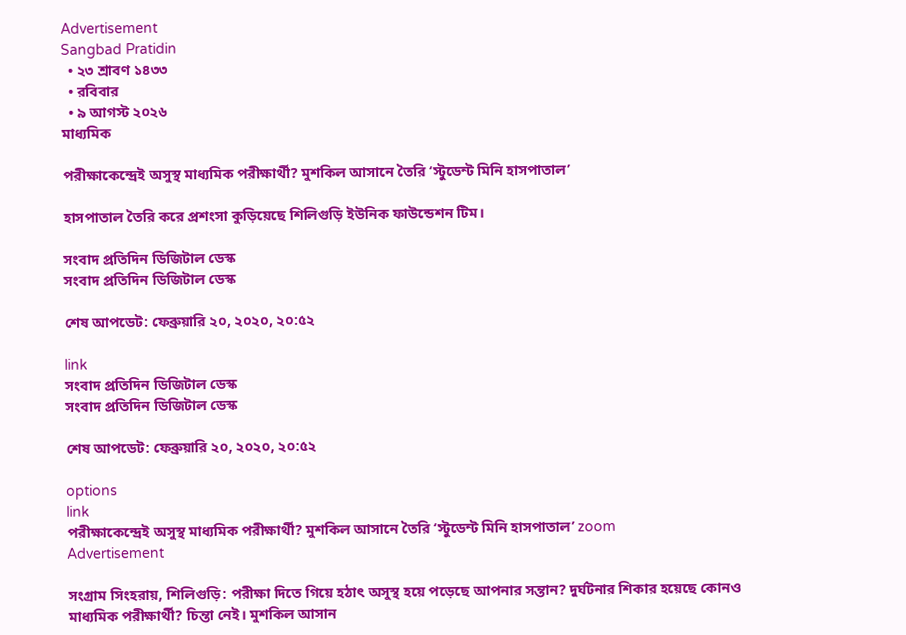Advertisement
Sangbad Pratidin
  • ২৩ শ্রাবণ ১৪৩৩
  • রবিবার
  • ৯ আগস্ট ২০২৬
মাধ্যমিক

পরীক্ষাকেন্দ্রেই অসুস্থ মাধ্যমিক পরীক্ষার্থী? মুশকিল আসানে তৈরি ‘স্টুডেন্ট মিনি হাসপাতাল’

হাসপাতাল তৈরি করে প্রশংসা কুড়িয়েছে শিলিগুড়ি ইউনিক ফাউন্ডেশন টিম।

সংবাদ প্রতিদিন ডিজিটাল ডেস্ক
সংবাদ প্রতিদিন ডিজিটাল ডেস্ক

শেষ আপডেট: ফেব্রুয়ারি ২০, ২০২০, ২০:৫২

link
সংবাদ প্রতিদিন ডিজিটাল ডেস্ক
সংবাদ প্রতিদিন ডিজিটাল ডেস্ক

শেষ আপডেট: ফেব্রুয়ারি ২০, ২০২০, ২০:৫২

options
link
পরীক্ষাকেন্দ্রেই অসুস্থ মাধ্যমিক পরীক্ষার্থী? মুশকিল আসানে তৈরি ‘স্টুডেন্ট মিনি হাসপাতাল’ zoom
Advertisement

সংগ্রাম সিংহরায়, শিলিগুড়ি: পরীক্ষা দিতে গিয়ে হঠাৎ অসুস্থ হয়ে পড়েছে আপনার সন্তান? দুর্ঘটনার শিকার হয়েছে কোনও মাধ্যমিক পরীক্ষার্থী? চিন্তা নেই। মুশকিল আসান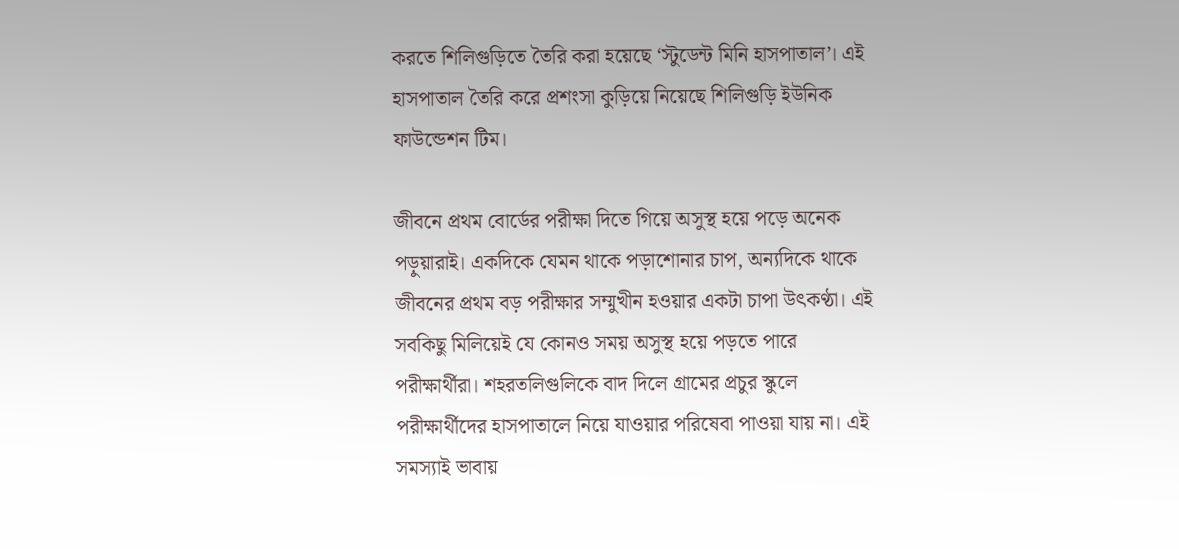করতে শিলিগুড়িতে তৈরি করা হয়েছে ‘স্টুডেন্ট মিনি হাসপাতাল’। এই হাসপাতাল তৈরি করে প্রশংসা কুড়িয়ে নিয়েছে শিলিগুড়ি ইউনিক ফাউন্ডেশন টিম।

জীবনে প্রথম বোর্ডের পরীক্ষা দিতে গিয়ে অসুস্থ হয়ে পড়ে অনেক পড়ুয়ারাই। একদিকে যেমন থাকে পড়াশোনার চাপ, অন্যদিকে থাকে জীবনের প্রথম বড় পরীক্ষার সম্মুখীন হওয়ার একটা চাপা উৎকণ্ঠা। এই সবকিছু মিলিয়েই যে কোনও সময় অসুস্থ হয়ে পড়তে পারে পরীক্ষার্থীরা। শহরতলিগুলিকে বাদ দিলে গ্রামের প্রচুর স্কুলে পরীক্ষার্থীদের হাসপাতালে নিয়ে যাওয়ার পরিষেবা পাওয়া যায় না। এই সমস্যাই ভাবায়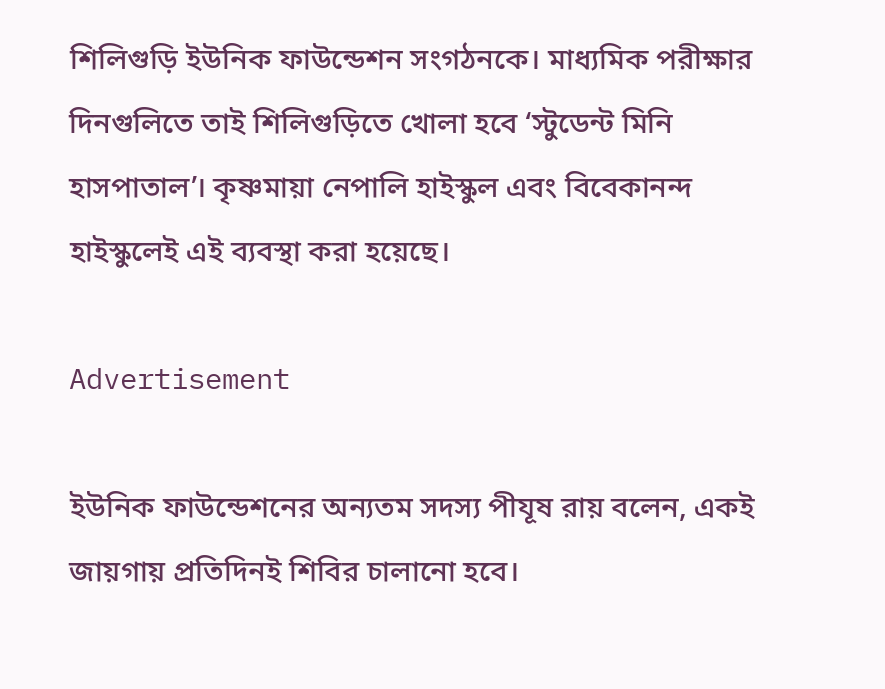শিলিগুড়ি ইউনিক ফাউন্ডেশন সংগঠনকে। মাধ্যমিক পরীক্ষার দিনগুলিতে তাই শিলিগুড়িতে খোলা হবে ‘স্টুডেন্ট মিনি হাসপাতাল’। কৃষ্ণমায়া নেপালি হাইস্কুল এবং বিবেকানন্দ হাইস্কুলেই এই ব্যবস্থা করা হয়েছে।

Advertisement

ইউনিক ফাউন্ডেশনের অন্যতম সদস্য পীযূষ রায় বলেন, একই জায়গায় প্রতিদিনই শিবির চালানো হবে।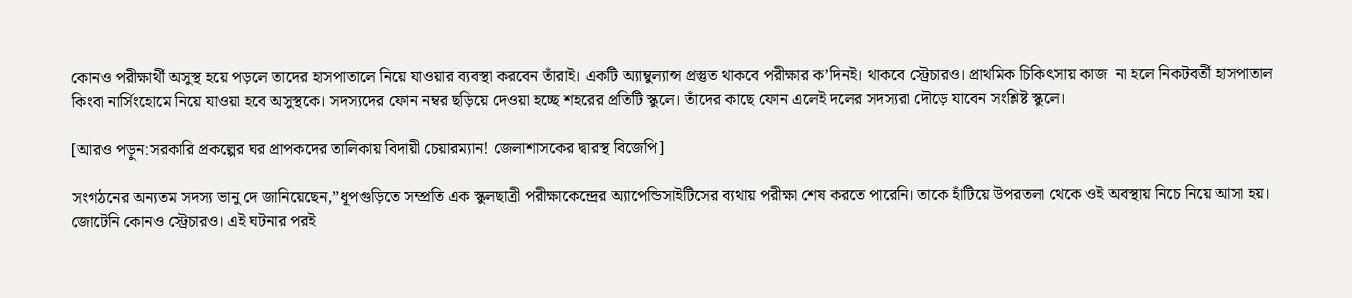কোনও পরীক্ষার্থী অসুস্থ হয়ে পড়লে তাদের হাসপাতালে নিয়ে যাওয়ার ব্যবস্থা করবেন তাঁরাই। একটি অ্যাম্বুল্যান্স প্রস্তুত থাকবে পরীক্ষার ক’দিনই। থাকবে স্ট্রেচারও। প্রাথমিক চিকিৎসায় কাজ  না হলে নিকটবর্তী হাসপাতাল কিংবা নার্সিংহোমে নিয়ে যাওয়া হবে অসুস্থকে। সদস্যদের ফোন নম্বর ছড়িয়ে দেওয়া হচ্ছে শহরের প্রতিটি স্কুলে। তাঁদের কাছে ফোন এলেই দলের সদস্যরা দৌড়ে যাবেন সংশ্লিষ্ট স্কুলে।

[আরও পড়ুন:সরকারি প্রকল্পের ঘর প্রাপকদের তালিকায় বিদায়ী চেয়ারম্যান! জেলাশাসকের দ্বারস্থ বিজেপি]

সংগঠনের অন্যতম সদস্য ভানু দে জানিয়েছেন,”ধূপগুড়িতে সম্প্রতি এক স্কুলছাত্রী পরীক্ষাকেন্দ্রের অ্যাপেন্ডিসাইটিসের ব্যথায় পরীক্ষা শেষ করতে পারেনি। তাকে হাঁটিয়ে উপরতলা থেকে ওই অবস্থায় নিচে নিয়ে আসা হয়। জোটেনি কোনও স্ট্রেচারও। এই ঘটনার পরই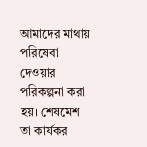আমাদের মাথায় পরিষেবা দেওয়ার পরিকল্পনা করা হয়। শেষমেশ তা কার্যকর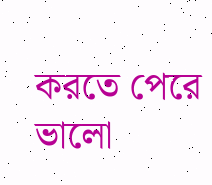করতে পেরে ভালো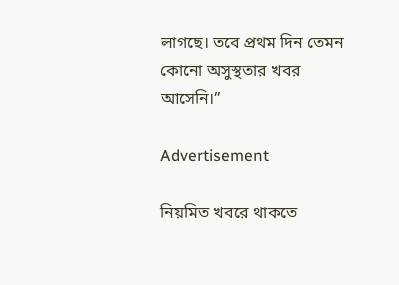লাগছে। তবে প্রথম দিন তেমন কোনো অসুস্থতার খবর আসেনি।”

Advertisement

নিয়মিত খবরে থাকতে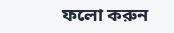ফলো করুন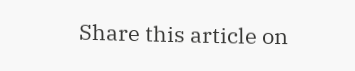Share this article on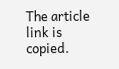The article link is copied.